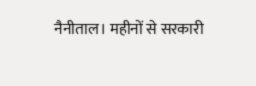नैनीताल। महीनों से सरकारी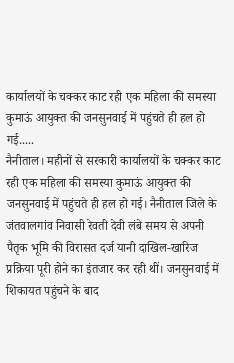कार्यालयों के चक्कर काट रही एक महिला की समस्या कुमाऊं आयुक्त की जनसुनवाई में पहुंचते ही हल हो गई.....
नैनीताल। महीनों से सरकारी कार्यालयों के चक्कर काट रही एक महिला की समस्या कुमाऊं आयुक्त की जनसुनवाई में पहुंचते ही हल हो गई। नैनीताल जिले के जंतवालगांव निवासी रेवती देवी लंबे समय से अपनी पैतृक भूमि की विरासत दर्ज यानी दाखिल-खारिज प्रक्रिया पूरी होने का इंतजार कर रही थीं। जनसुनवाई में शिकायत पहुंचने के बाद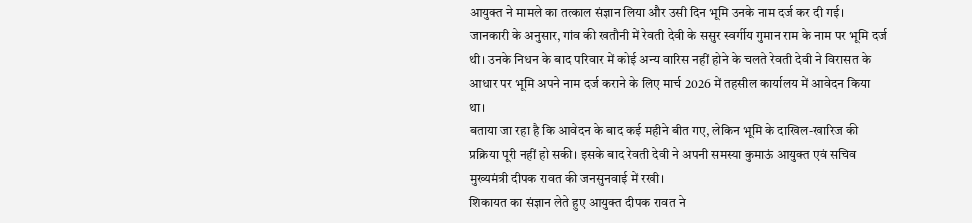आयुक्त ने मामले का तत्काल संज्ञान लिया और उसी दिन भूमि उनके नाम दर्ज कर दी गई।
जानकारी के अनुसार, गांव की खतौनी में रेवती देवी के ससुर स्वर्गीय गुमान राम के नाम पर भूमि दर्ज थी। उनके निधन के बाद परिवार में कोई अन्य वारिस नहीं होने के चलते रेवती देवी ने विरासत के आधार पर भूमि अपने नाम दर्ज कराने के लिए मार्च 2026 में तहसील कार्यालय में आवेदन किया था।
बताया जा रहा है कि आवेदन के बाद कई महीने बीत गए, लेकिन भूमि के दाखिल-खारिज की प्रक्रिया पूरी नहीं हो सकी। इसके बाद रेवती देवी ने अपनी समस्या कुमाऊं आयुक्त एवं सचिव मुख्यमंत्री दीपक रावत की जनसुनवाई में रखी।
शिकायत का संज्ञान लेते हुए आयुक्त दीपक रावत ने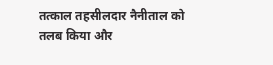तत्काल तहसीलदार नैनीताल को तलब किया और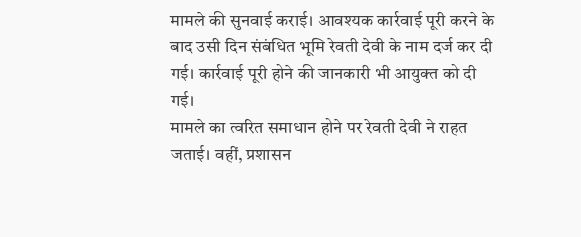मामले की सुनवाई कराई। आवश्यक कार्रवाई पूरी करने के बाद उसी दिन संबंधित भूमि रेवती देवी के नाम दर्ज कर दी गई। कार्रवाई पूरी होने की जानकारी भी आयुक्त को दी गई।
मामले का त्वरित समाधान होने पर रेवती देवी ने राहत जताई। वहीं, प्रशासन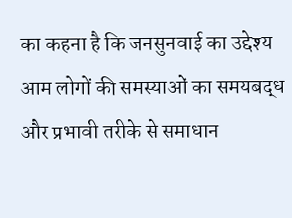का कहना है कि जनसुनवाई का उद्देश्य आम लोगों की समस्याओं का समयबद्ध और प्रभावी तरीके से समाधान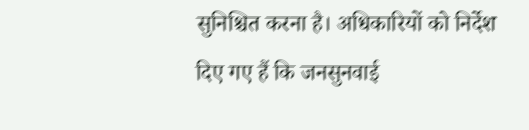सुनिश्चित करना है। अधिकारियों को निर्देश दिए गए हैं कि जनसुनवाई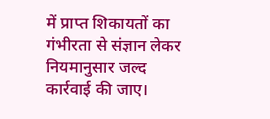में प्राप्त शिकायतों का गंभीरता से संज्ञान लेकर नियमानुसार जल्द कार्रवाई की जाए।